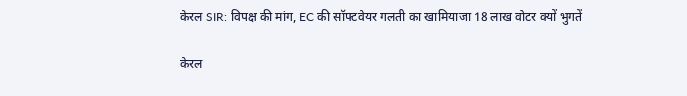केरल SIR: विपक्ष की मांग, EC की सॉफ्टवेयर गलती का खामियाजा 18 लाख वोटर क्यों भुगतें

केरल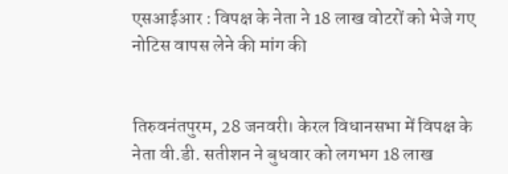एसआईआर : विपक्ष के नेता ने 18 लाख वोटरों को भेजे गए नोटिस वापस लेने की मांग की


तिरुवनंतपुरम, 28 जनवरी। केरल विधानसभा में विपक्ष के नेता वी.डी. सतीशन ने बुधवार को लगभग 18 लाख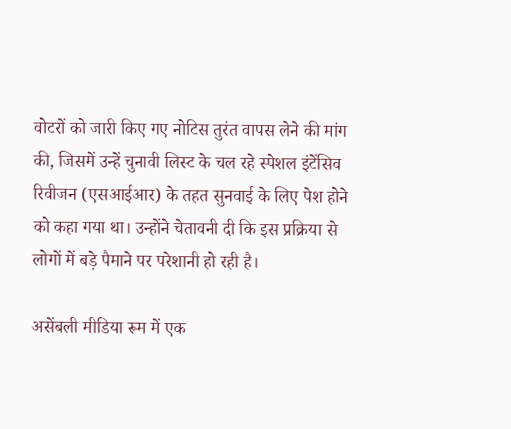वोटरों को जारी किए गए नोटिस तुरंत वापस लेने की मांग की, जिसमें उन्हें चुनावी लिस्ट के चल रहे स्पेशल इंटेंसिव रिवीजन (एसआईआर) के तहत सुनवाई के लिए पेश होने को कहा गया था। उन्होंने चेतावनी दी कि इस प्रक्रिया से लोगों में बड़े पैमाने पर परेशानी हो रही है।

असेंबली मीडिया रूम में एक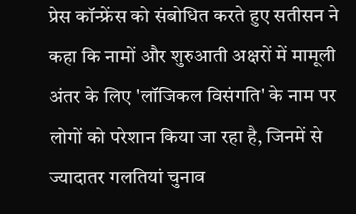प्रेस कॉन्फ्रेंस को संबोधित करते हुए सतीसन ने कहा कि नामों और शुरुआती अक्षरों में मामूली अंतर के लिए 'लॉजिकल विसंगति' के नाम पर लोगों को परेशान किया जा रहा है, जिनमें से ज्यादातर गलतियां चुनाव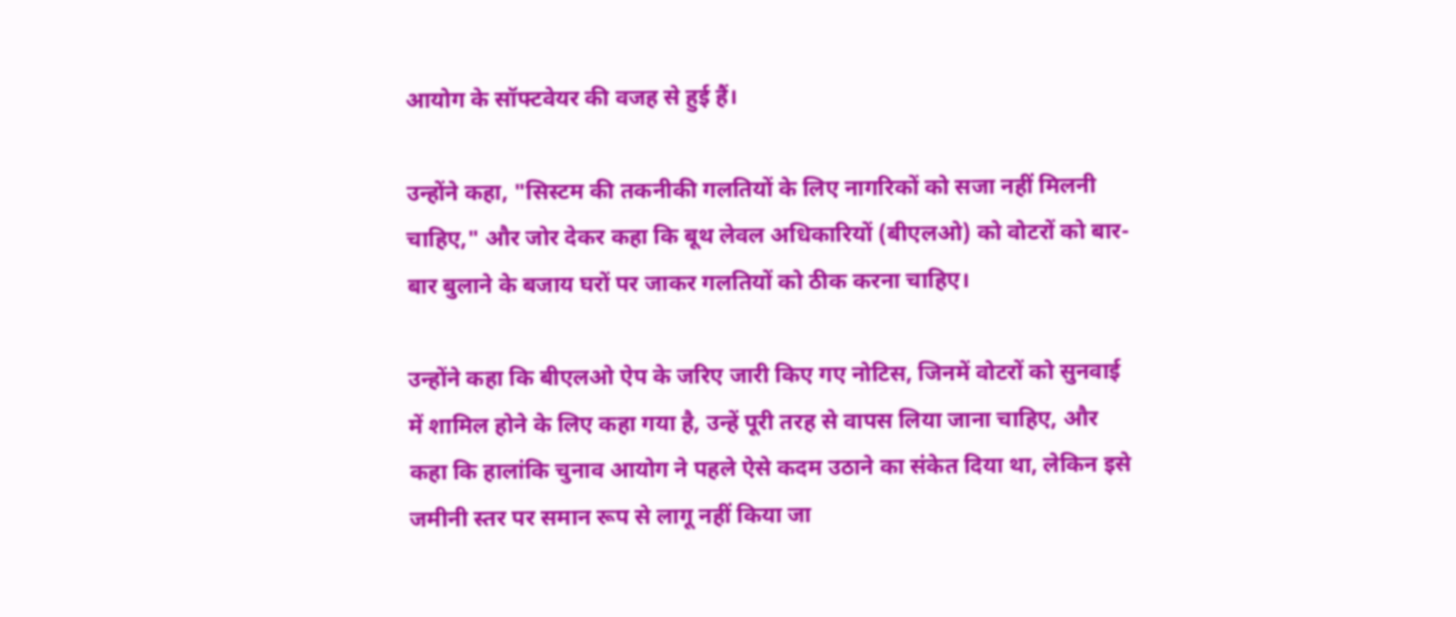आयोग के सॉफ्टवेयर की वजह से हुई हैं।

उन्होंने कहा, "सिस्टम की तकनीकी गलतियों के लिए नागरिकों को सजा नहीं मिलनी चाहिए," और जोर देकर कहा कि बूथ लेवल अधिकारियों (बीएलओ) को वोटरों को बार-बार बुलाने के बजाय घरों पर जाकर गलतियों को ठीक करना चाहिए।

उन्होंने कहा कि बीएलओ ऐप के जरिए जारी किए गए नोटिस, जिनमें वोटरों को सुनवाई में शामिल होने के लिए कहा गया है, उन्हें पूरी तरह से वापस लिया जाना चाहिए, और कहा कि हालांकि चुनाव आयोग ने पहले ऐसे कदम उठाने का संकेत दिया था, लेकिन इसे जमीनी स्तर पर समान रूप से लागू नहीं किया जा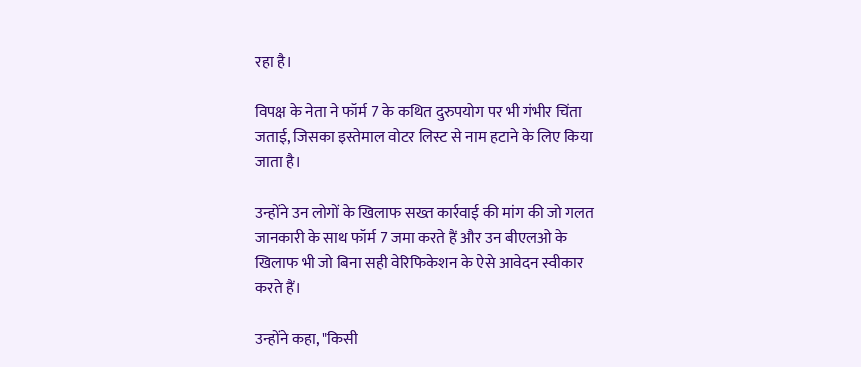रहा है।

विपक्ष के नेता ने फॉर्म 7 के कथित दुरुपयोग पर भी गंभीर चिंता जताई, जिसका इस्तेमाल वोटर लिस्ट से नाम हटाने के लिए किया जाता है।

उन्होंने उन लोगों के खिलाफ सख्त कार्रवाई की मांग की जो गलत जानकारी के साथ फॉर्म 7 जमा करते हैं और उन बीएलओ के खिलाफ भी जो बिना सही वेरिफिकेशन के ऐसे आवेदन स्वीकार करते हैं।

उन्होंने कहा, "किसी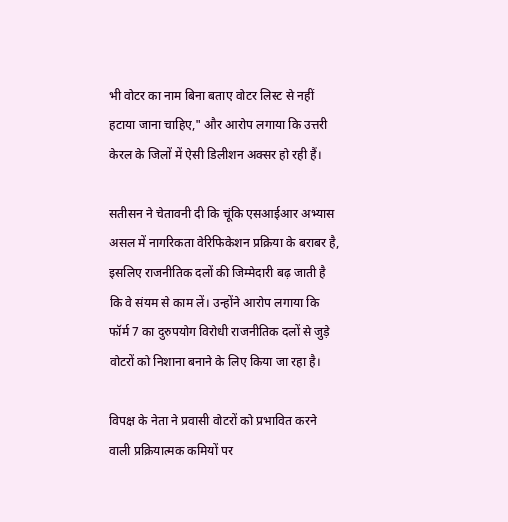भी वोटर का नाम बिना बताए वोटर लिस्ट से नहीं हटाया जाना चाहिए," और आरोप लगाया कि उत्तरी केरल के जिलों में ऐसी डिलीशन अक्सर हो रही हैं।

सतीसन ने चेतावनी दी कि चूंकि एसआईआर अभ्यास असल में नागरिकता वेरिफिकेशन प्रक्रिया के बराबर है, इसलिए राजनीतिक दलों की जिम्मेदारी बढ़ जाती है कि वे संयम से काम लें। उन्होंने आरोप लगाया कि फॉर्म 7 का दुरुपयोग विरोधी राजनीतिक दलों से जुड़े वोटरों को निशाना बनाने के लिए किया जा रहा है।

विपक्ष के नेता ने प्रवासी वोटरों को प्रभावित करने वाली प्रक्रियात्मक कमियों पर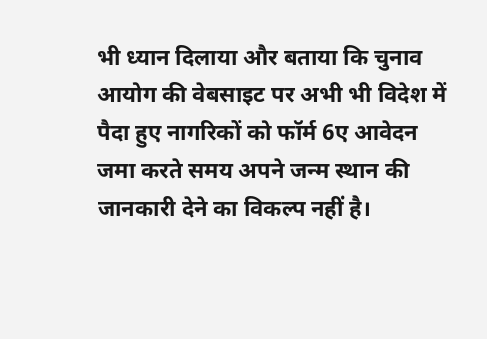भी ध्यान दिलाया और बताया कि चुनाव आयोग की वेबसाइट पर अभी भी विदेश में पैदा हुए नागरिकों को फॉर्म 6ए आवेदन जमा करते समय अपने जन्म स्थान की जानकारी देने का विकल्प नहीं है।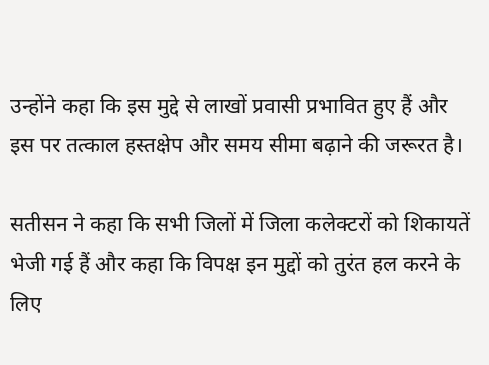उन्होंने कहा कि इस मुद्दे से लाखों प्रवासी प्रभावित हुए हैं और इस पर तत्काल हस्तक्षेप और समय सीमा बढ़ाने की जरूरत है।

सतीसन ने कहा कि सभी जिलों में जिला कलेक्टरों को शिकायतें भेजी गई हैं और कहा कि विपक्ष इन मुद्दों को तुरंत हल करने के लिए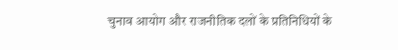चुनाव आयोग और राजनीतिक दलों के प्रतिनिधियों के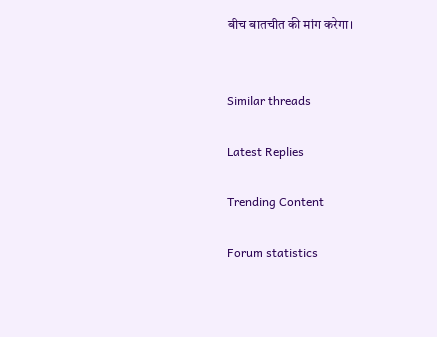बीच बातचीत की मांग करेगा।


Similar threads

Latest Replies

Trending Content

Forum statistics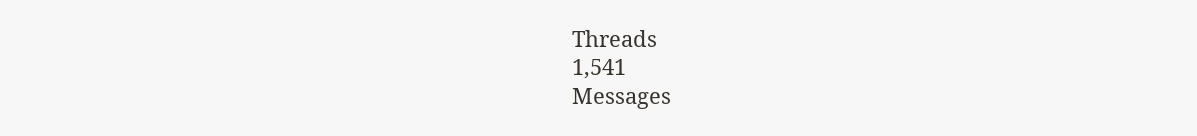Threads
1,541
Messages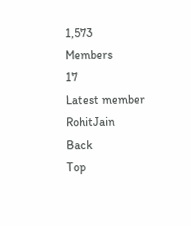1,573
Members
17
Latest member
RohitJain
Back
Top